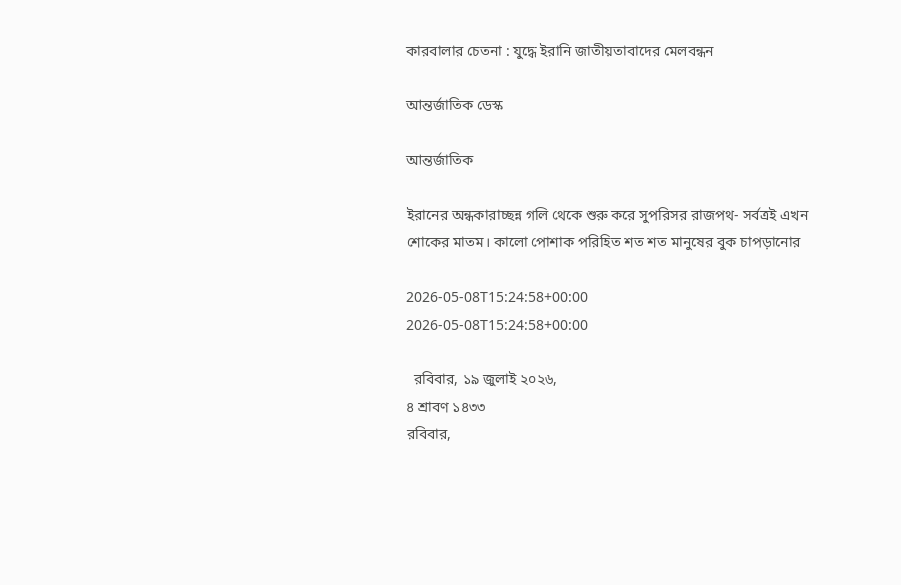কারবালার চেতনা : যুদ্ধে ইরানি জাতীয়তাবাদের মেলবন্ধন

আন্তর্জাতিক ডেস্ক

আন্তর্জাতিক

ইরানের অন্ধকারাচ্ছন্ন গলি থেকে শুরু করে সুপরিসর রাজপথ- সর্বত্রই এখন শোকের মাতম। কালো পোশাক পরিহিত শত শত মানুষের বুক চাপড়ানোর

2026-05-08T15:24:58+00:00
2026-05-08T15:24:58+00:00

  রবিবার, ১৯ জুলাই ২০২৬,
৪ শ্রাবণ ১৪৩৩
রবিবার,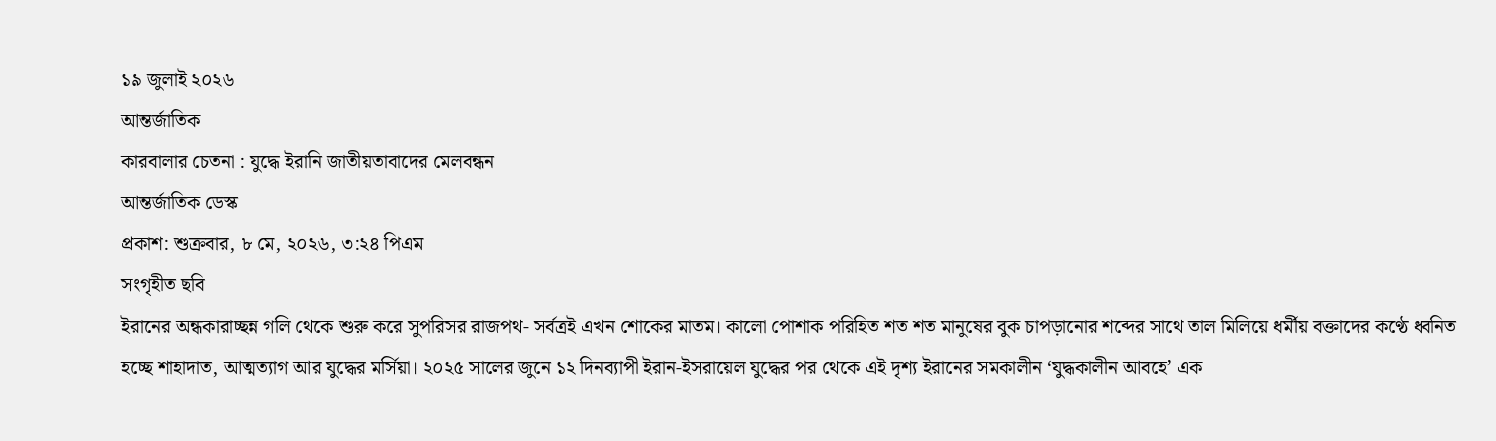১৯ জুলাই ২০২৬
আন্তর্জাতিক
কারবালার চেতনা : যুদ্ধে ইরানি জাতীয়তাবাদের মেলবন্ধন
আন্তর্জাতিক ডেস্ক
প্রকাশ: শুক্রবার, ৮ মে, ২০২৬, ৩:২৪ পিএম
সংগৃহীত ছবি
ইরানের অন্ধকারাচ্ছন্ন গলি থেকে শুরু করে সুপরিসর রাজপথ- সর্বত্রই এখন শোকের মাতম। কালো পোশাক পরিহিত শত শত মানুষের বুক চাপড়ানোর শব্দের সাথে তাল মিলিয়ে ধর্মীয় বক্তাদের কণ্ঠে ধ্বনিত হচ্ছে শাহাদাত, আত্মত্যাগ আর যুদ্ধের মর্সিয়া। ২০২৫ সালের জুনে ১২ দিনব্যাপী ইরান-ইসরায়েল যুদ্ধের পর থেকে এই দৃশ্য ইরানের সমকালীন ‘যুদ্ধকালীন আবহে’ এক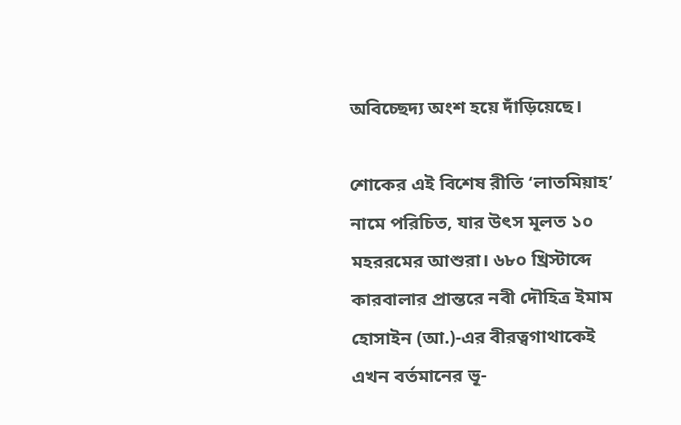অবিচ্ছেদ্য অংশ হয়ে দাঁড়িয়েছে।

শোকের এই বিশেষ রীতি ‘লাতমিয়াহ’ নামে পরিচিত, যার উৎস মূলত ১০ মহররমের আশুরা। ৬৮০ খ্রিস্টাব্দে কারবালার প্রান্তরে নবী দৌহিত্র ইমাম হোসাইন (আ.)-এর বীরত্বগাথাকেই এখন বর্তমানের ভূ-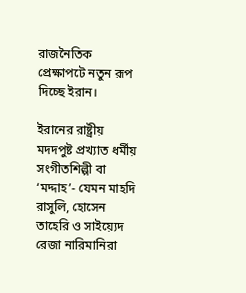রাজনৈতিক প্রেক্ষাপটে নতুন রূপ দিচ্ছে ইরান।

ইরানের রাষ্ট্রীয় মদদপুষ্ট প্রখ্যাত ধর্মীয় সংগীতশিল্পী বা ‘মদ্দাহ’- যেমন মাহদি রাসুলি, হোসেন তাহেরি ও সাইয়্যেদ রেজা নারিমানিরা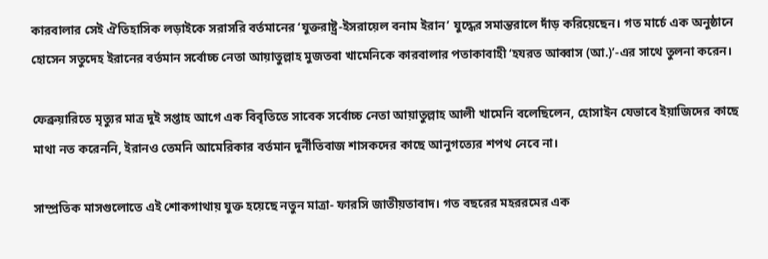কারবালার সেই ঐতিহাসিক লড়াইকে সরাসরি বর্তমানের ‘যুক্তরাষ্ট্র-ইসরায়েল বনাম ইরান’ যুদ্ধের সমান্তরালে দাঁড় করিয়েছেন। গত মার্চে এক অনুষ্ঠানে হোসেন সতুদেহ ইরানের বর্তমান সর্বোচ্চ নেতা আয়াতুল্লাহ মুজতবা খামেনিকে কারবালার পতাকাবাহী ‘হযরত আব্বাস (আ.)’-এর সাথে তুলনা করেন।

ফেব্রুয়ারিতে মৃত্যুর মাত্র দুই সপ্তাহ আগে এক বিবৃতিতে সাবেক সর্বোচ্চ নেতা আয়াতুল্লাহ আলী খামেনি বলেছিলেন, হোসাইন যেভাবে ইয়াজিদের কাছে মাথা নত করেননি, ইরানও তেমনি আমেরিকার বর্তমান দুর্নীতিবাজ শাসকদের কাছে আনুগত্যের শপথ নেবে না।

সাম্প্রতিক মাসগুলোতে এই শোকগাথায় যুক্ত হয়েছে নতুন মাত্রা- ফারসি জাতীয়তাবাদ। গত বছরের মহররমের এক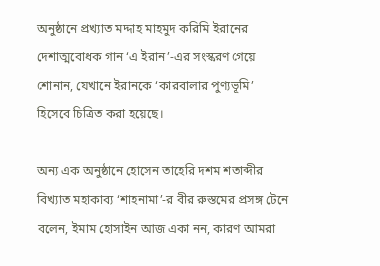অনুষ্ঠানে প্রখ্যাত মদ্দাহ মাহমুদ করিমি ইরানের দেশাত্মবোধক গান ‘এ ইরান’-এর সংস্করণ গেয়ে শোনান, যেখানে ইরানকে ‘কারবালার পুণ্যভূমি’ হিসেবে চিত্রিত করা হয়েছে।

অন্য এক অনুষ্ঠানে হোসেন তাহেরি দশম শতাব্দীর বিখ্যাত মহাকাব্য ‘শাহনামা’-র বীর রুস্তমের প্রসঙ্গ টেনে বলেন, ইমাম হোসাইন আজ একা নন, কারণ আমরা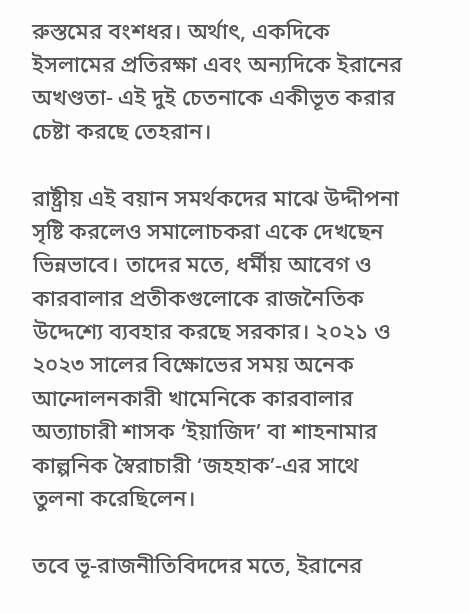রুস্তমের বংশধর। অর্থাৎ, একদিকে ইসলামের প্রতিরক্ষা এবং অন্যদিকে ইরানের অখণ্ডতা- এই দুই চেতনাকে একীভূত করার চেষ্টা করছে তেহরান।

রাষ্ট্রীয় এই বয়ান সমর্থকদের মাঝে উদ্দীপনা সৃষ্টি করলেও সমালোচকরা একে দেখছেন ভিন্নভাবে। তাদের মতে, ধর্মীয় আবেগ ও কারবালার প্রতীকগুলোকে রাজনৈতিক উদ্দেশ্যে ব্যবহার করছে সরকার। ২০২১ ও ২০২৩ সালের বিক্ষোভের সময় অনেক আন্দোলনকারী খামেনিকে কারবালার অত্যাচারী শাসক ‘ইয়াজিদ’ বা শাহনামার কাল্পনিক স্বৈরাচারী ‘জহহাক’-এর সাথে তুলনা করেছিলেন।

তবে ভূ-রাজনীতিবিদদের মতে, ইরানের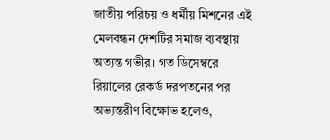জাতীয় পরিচয় ও ধর্মীয় মিশনের এই মেলবন্ধন দেশটির সমাজ ব্যবস্থায় অত্যন্ত গভীর। গত ডিসেম্বরে রিয়ালের রেকর্ড দরপতনের পর অভ্যন্তরীণ বিক্ষোভ হলেও,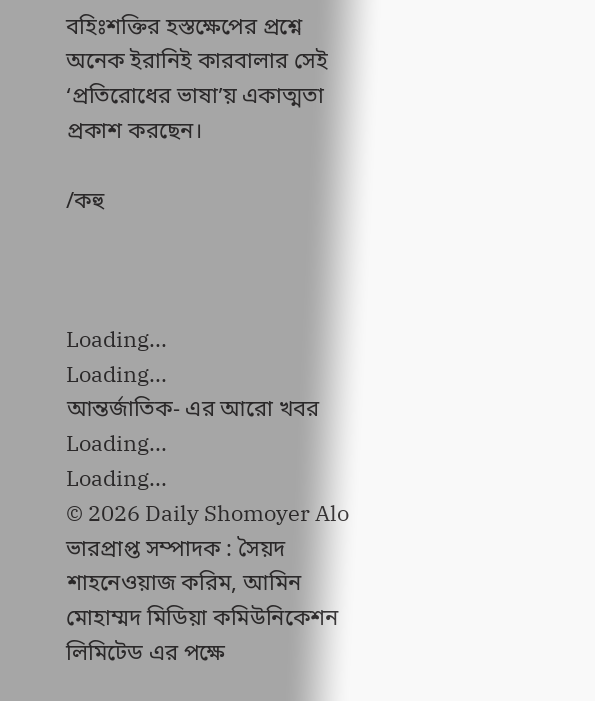বহিঃশক্তির হস্তক্ষেপের প্রশ্নে অনেক ইরানিই কারবালার সেই ‘প্রতিরোধের ভাষা’য় একাত্মতা প্রকাশ করছেন।

/কহু



Loading...
Loading...
আন্তর্জাতিক- এর আরো খবর
Loading...
Loading...
© 2026 Daily Shomoyer Alo
ভারপ্রাপ্ত সম্পাদক : সৈয়দ শাহনেওয়াজ করিম, আমিন মোহাম্মদ মিডিয়া কমিউনিকেশন লিমিটেড এর পক্ষে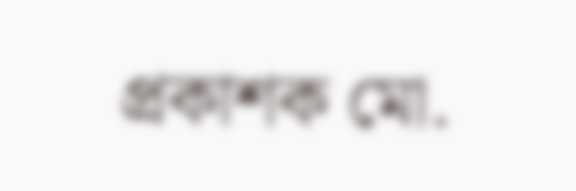প্রকাশক মো.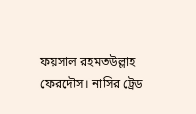ফয়সাল রহমতউল্লাহ ফেরদৌস। নাসির ট্রেড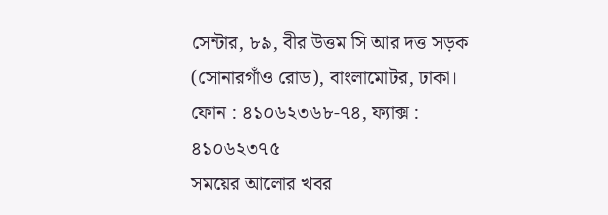সেন্টার, ৮৯, বীর উত্তম সি আর দত্ত সড়ক (সোনারগাঁও রোড), বাংলামোটর, ঢাকা।
ফোন : ৪১০৬২৩৬৮-৭৪, ফ্যাক্স : ৪১০৬২৩৭৫
সময়ের আলোর খবর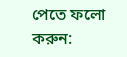পেতে ফলো করুন: